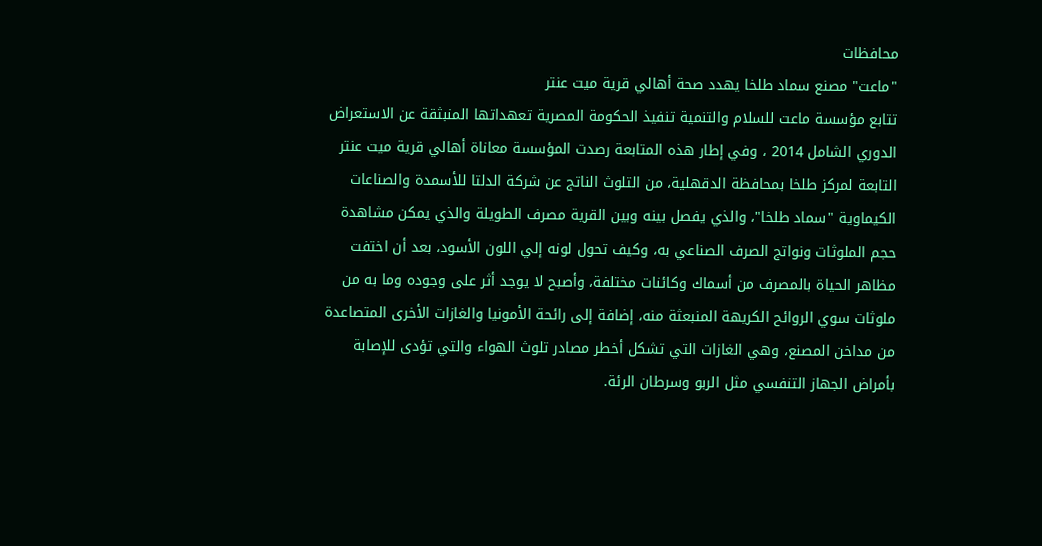محافظات
"ماعت" مصنع سماد طلخا يهدد صحة أهالي قرية ميت عنتر
تتابع مؤسسة ماعت للسلام والتنمية تنفيذ الحكومة المصرية تعهداتها المنبثقة عن الاستعراض الدوري الشامل 2014 ، وفي إطار هذه المتابعة رصدت المؤسسة معاناة أهالي قرية ميت عنتر التابعة لمركز طلخا بمحافظة الدقهلية، من التلوث الناتج عن شركة الدلتا للأسمدة والصناعات الكيماوية "سماد طلخا"، والذي يفصل بينه وبين القرية مصرف الطويلة والذي يمكن مشاهدة حجم الملوثات ونواتج الصرف الصناعي به، وكيف تحول لونه إلي اللون الأسود، بعد أن اختفت مظاهر الحياة بالمصرف من أسماك وكائنات مختلفة، وأصبح لا يوجد أثر على وجوده وما به من ملوثات سوي الروائح الكريهة المنبعثة منه، إضافة إلى رائحة الأمونيا والغازات الأخرى المتصاعدة من مداخن المصنع، وهي الغازات التي تشكل أخطر مصادر تلوث الهواء والتي تؤدى للإصابة بأمراض الجهاز التنفسي مثل الربو وسرطان الرئة.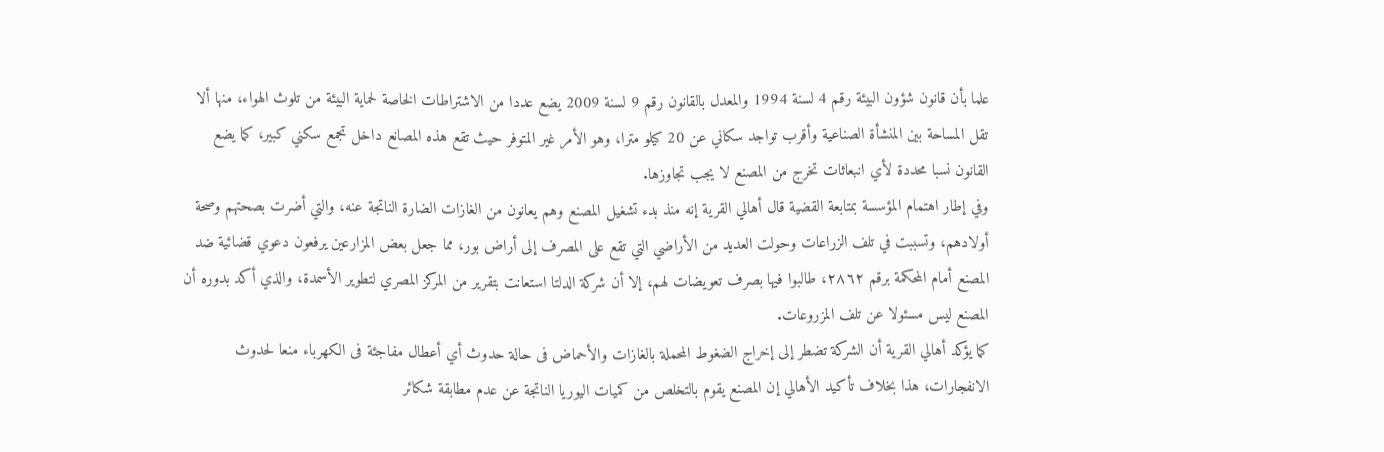علما بأن قانون شؤون البيئة رقم 4 لسنة 1994 والمعدل بالقانون رقم 9 لسنة 2009 يضع عددا من الاشتراطات الخاصة لحماية البيئة من تلوث الهواء، منها ألا تقل المساحة بين المنشأة الصناعية وأقرب تواجد سكاني عن 20 كيلو مترا، وهو الأمر غير المتوفر حيث تقع هذه المصانع داخل تجمع سكني كبير، كما يضع القانون نسبا محددة لأي انبعاثات تخرج من المصنع لا يجب تجاوزها.
وفي إطار اهتمام المؤسسة بمتابعة القضية قال أهالي القرية إنه منذ بدء تشغيل المصنع وهم يعانون من الغازات الضارة الناتجة عنه، والتي أضرت بصحتهم وصحة أولادهم، وتسببت في تلف الزراعات وحولت العديد من الأراضي التي تقع على المصرف إلى أراض بور، مما جعل بعض المزارعين يرفعون دعوي قضائية ضد المصنع أمام المحكمة برقم ٢٨٦٢، طالبوا فيها بصرف تعويضات لهم، إلا أن شركة الدلتا استعانت بتقرير من المركز المصري لتطوير الأسمدة، والذي أكد بدوره أن المصنع ليس مسئولا عن تلف المزروعات.
كما يؤكد أهالي القرية أن الشركة تضطر إلى إخراج الضغوط المحملة بالغازات والأحماض فى حالة حدوث أي أعطال مفاجئة فى الكهرباء منعا لحدوث الانفجارات، هذا بخلاف تأكيد الأهالي إن المصنع يقوم بالتخلص من كميات اليوريا الناتجة عن عدم مطابقة شكائر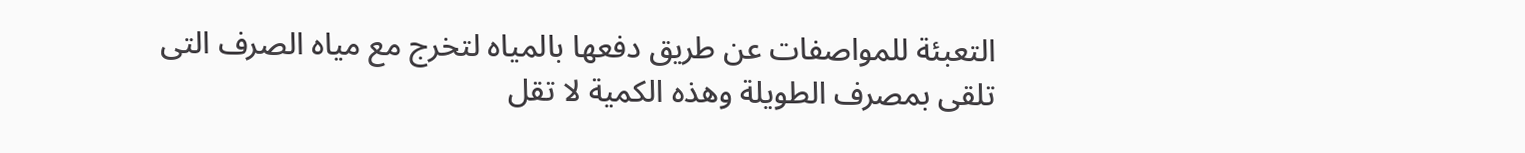التعبئة للمواصفات عن طريق دفعها بالمياه لتخرج مع مياه الصرف التى تلقى بمصرف الطويلة وهذه الكمية لا تقل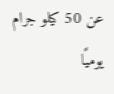عن 50 كيلو جرام يوميًا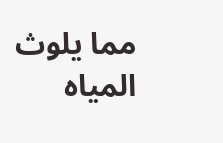مما يلوث المياه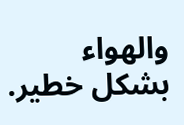والهواء بشكل خطير.